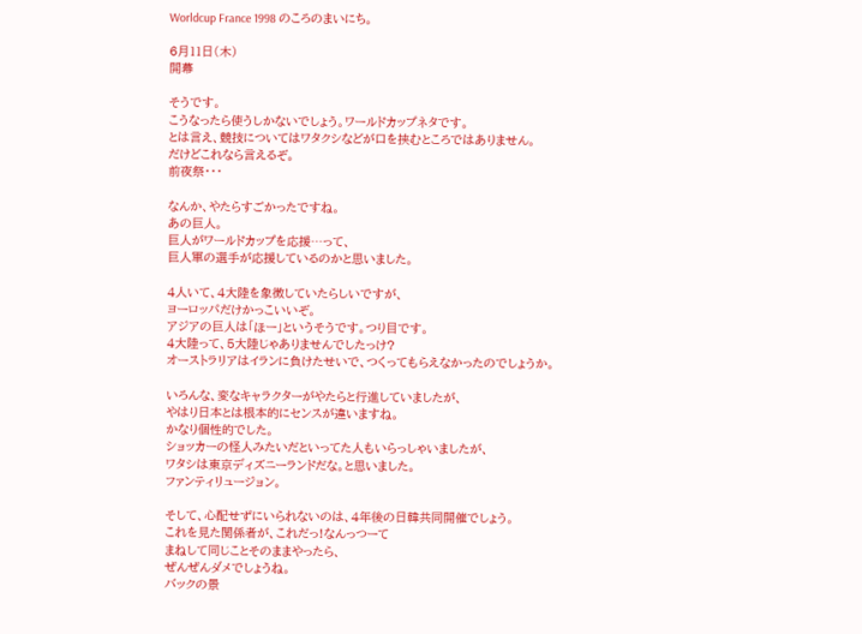Worldcup France 1998 のころのまいにち。

6月11日(木)
開幕

そうです。
こうなったら使うしかないでしょう。ワールドカップネタです。
とは言え、競技についてはワタクシなどが口を挟むところではありません。
だけどこれなら言えるぞ。
前夜祭・・・

なんか、やたらすごかったですね。
あの巨人。
巨人がワールドカップを応援…って、
巨人軍の選手が応援しているのかと思いました。

4人いて、4大陸を象徴していたらしいですが、
ヨーロッパだけかっこいいぞ。
アジアの巨人は「ほー」というそうです。つり目です。
4大陸って、5大陸じゃありませんでしたっけ?
オーストラリアはイランに負けたせいで、つくってもらえなかったのでしょうか。

いろんな、変なキャラクターがやたらと行進していましたが、
やはり日本とは根本的にセンスが違いますね。
かなり個性的でした。
ショッカーの怪人みたいだといってた人もいらっしゃいましたが、
ワタシは東京ディズニーランドだな。と思いました。
ファンティリュージョン。

そして、心配せずにいられないのは、4年後の日韓共同開催でしょう。
これを見た関係者が、これだっ!なんっつーて
まねして同じことそのままやったら、
ぜんぜんダメでしょうね。
バックの景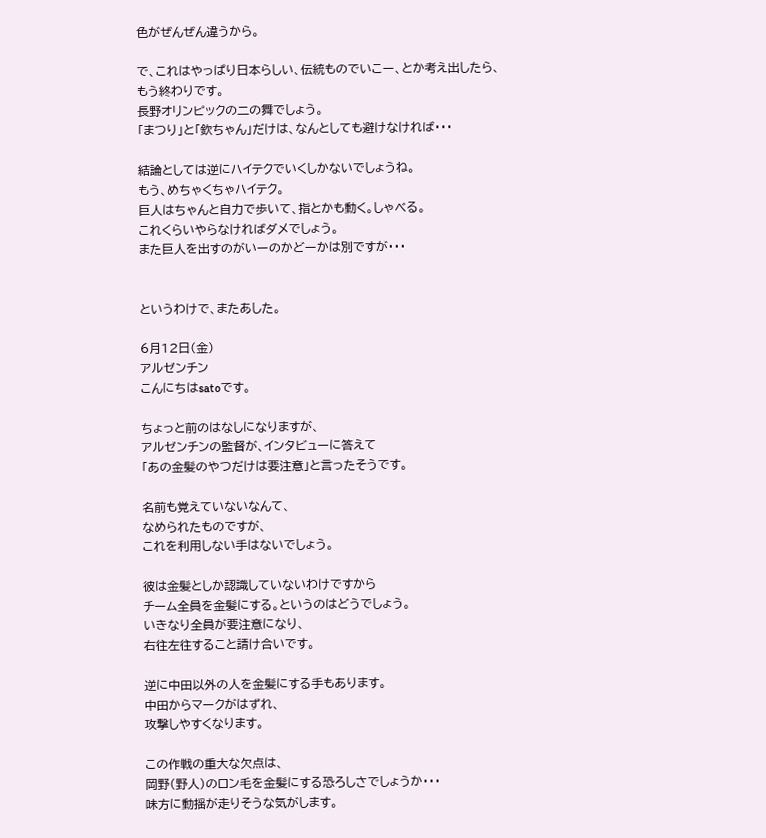色がぜんぜん違うから。

で、これはやっぱり日本らしい、伝統ものでいこー、とか考え出したら、
もう終わりです。
長野オリンピックの二の舞でしょう。
「まつり」と「欽ちゃん」だけは、なんとしても避けなければ・・・

結論としては逆にハイテクでいくしかないでしょうね。
もう、めちゃくちゃハイテク。
巨人はちゃんと自力で歩いて、指とかも動く。しゃべる。
これくらいやらなければダメでしょう。
また巨人を出すのがいーのかどーかは別ですが・・・


というわけで、またあした。

6月12日(金)
アルゼンチン
こんにちはsatoです。

ちょっと前のはなしになりますが、
アルゼンチンの監督が、インタビューに答えて
「あの金髪のやつだけは要注意」と言ったそうです。

名前も覚えていないなんて、
なめられたものですが、
これを利用しない手はないでしょう。

彼は金髪としか認識していないわけですから
チーム全員を金髪にする。というのはどうでしょう。
いきなり全員が要注意になり、
右往左往すること請け合いです。

逆に中田以外の人を金髪にする手もあります。
中田からマークがはずれ、
攻撃しやすくなります。

この作戦の重大な欠点は、
岡野(野人)のロン毛を金髪にする恐ろしさでしょうか・・・
味方に動揺が走りそうな気がします。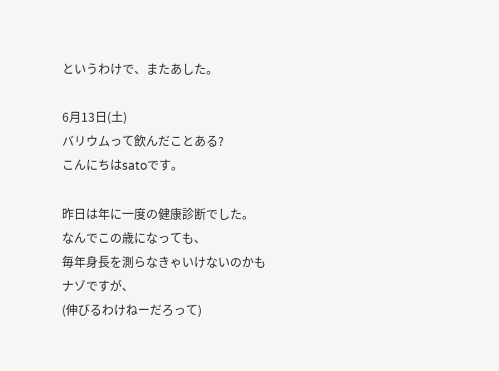というわけで、またあした。

6月13日(土)
バリウムって飲んだことある?
こんにちはsatoです。

昨日は年に一度の健康診断でした。
なんでこの歳になっても、
毎年身長を測らなきゃいけないのかもナゾですが、
(伸びるわけねーだろって)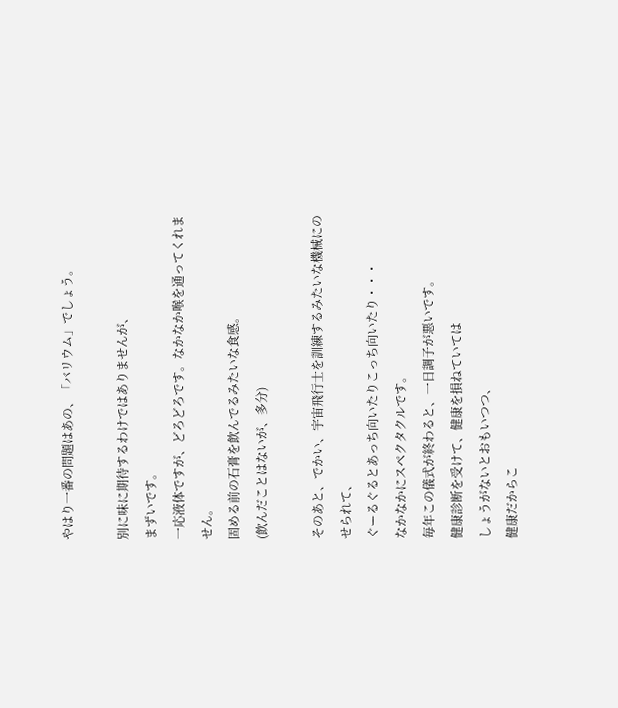やはり一番の問題はあの、「バリウム」でしょう。

別に味に期待するわけではありませんが、
まずいです。
一応液体ですが、どろどろです。なかなか喉を通ってくれません。
固める前の石膏を飲んでるみたいな食感。
(飲んだことはないが、多分)

そのあと、でかい、宇宙飛行士を訓練するみたいな機械にのせられて、
ぐーるぐるとあっち向いたりこっち向いたり・・・
なかなかにスペクタクルです。
毎年この儀式が終わると、一日調子が悪いです。
健康診断を受けて、健康を損ねていては
しょうがないとおもいつつ、
健康だからこ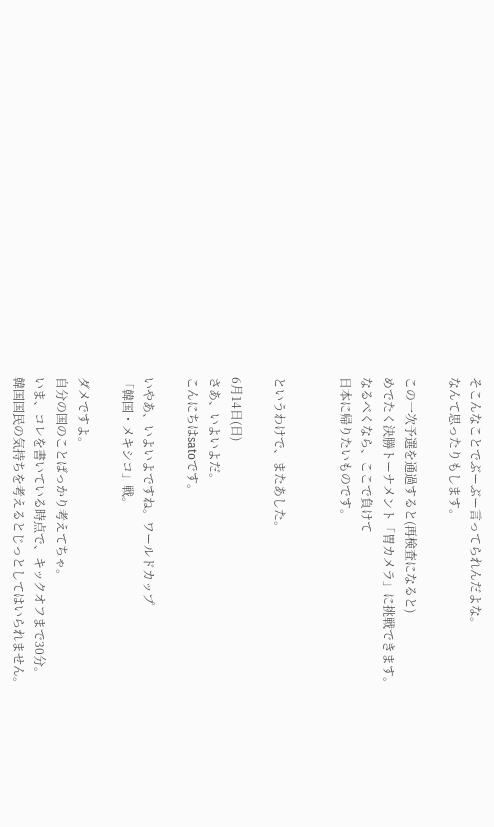そこんなことでぶーぶー言ってられんだよな。
なんて思ったりもします。

この一次予選を通過すると(再検査になると)
めでたく決勝トーナメント「胃カメラ」に挑戦できます。
なるべくなら、ここで負けて
日本に帰りたいものです。


というわけで、またあした。

6月14日(日)
さあ、いよいよだ。
こんにちはsatoです。

いやあ、いよいよですね。ワールドカップ
「韓国・メキシコ」戦。

ダメですよ。
自分の国のことばっかり考えてちゃ。
いま、コレを書いている時点で、キックオフまで30分。
韓国国民の気持ちを考えるとじっとしてはいられません。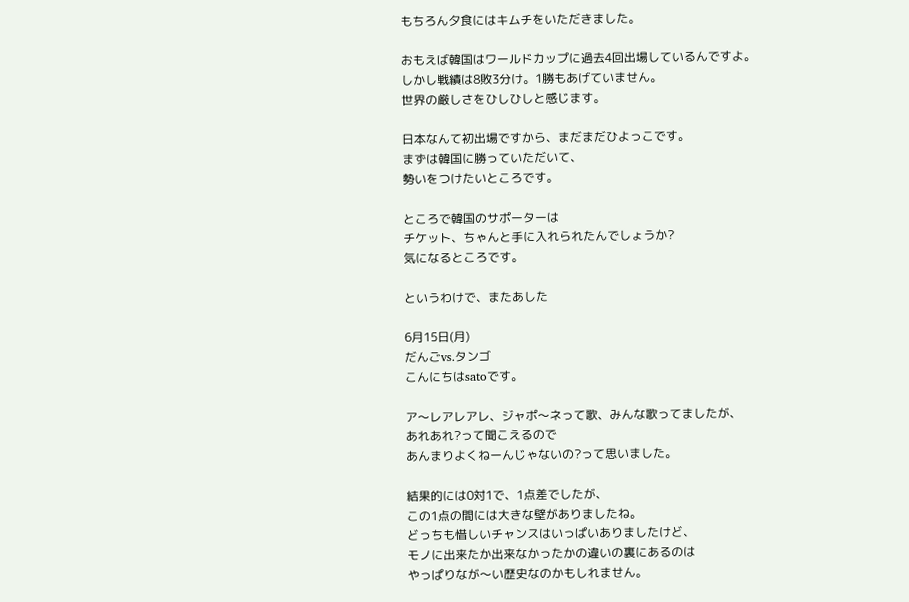もちろん夕食にはキムチをいただきました。

おもえば韓国はワールドカップに過去4回出場しているんですよ。
しかし戦績は8敗3分け。1勝もあげていません。
世界の厳しさをひしひしと感じます。

日本なんて初出場ですから、まだまだひよっこです。
まずは韓国に勝っていただいて、
勢いをつけたいところです。

ところで韓国のサポーターは
チケット、ちゃんと手に入れられたんでしょうか?
気になるところです。

というわけで、またあした

6月15日(月)
だんごvs.タンゴ
こんにちはsatoです。

ア〜レアレアレ、ジャポ〜ネって歌、みんな歌ってましたが、
あれあれ?って聞こえるので
あんまりよくねーんじゃないの?って思いました。

結果的には0対1で、1点差でしたが、
この1点の間には大きな壁がありましたね。
どっちも惜しいチャンスはいっぱいありましたけど、
モノに出来たか出来なかったかの違いの裏にあるのは
やっぱりなが〜い歴史なのかもしれません。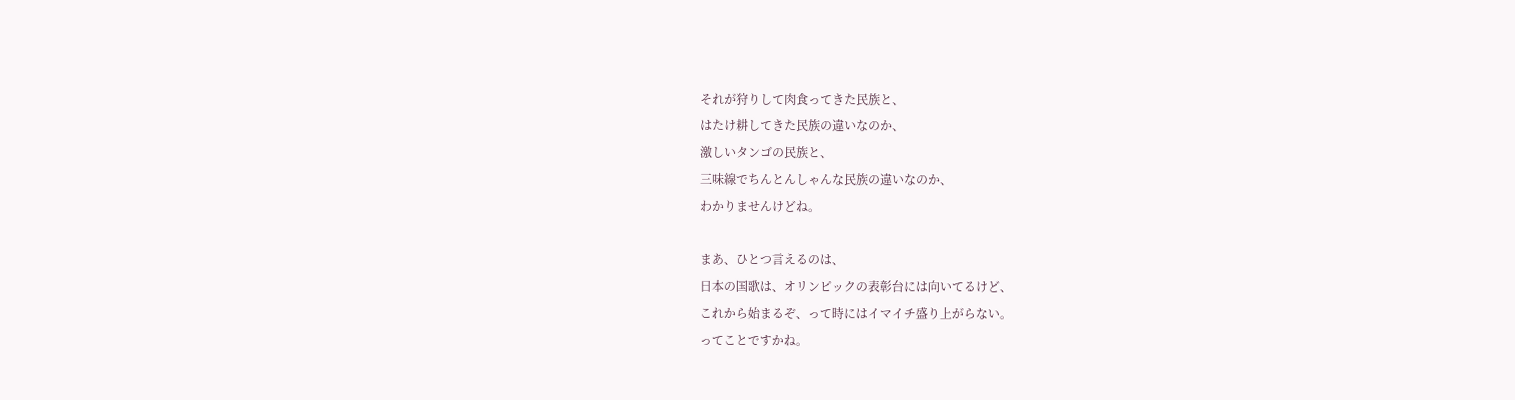それが狩りして肉食ってきた民族と、
はたけ耕してきた民族の違いなのか、
激しいタンゴの民族と、
三味線でちんとんしゃんな民族の違いなのか、
わかりませんけどね。

まあ、ひとつ言えるのは、
日本の国歌は、オリンピックの表彰台には向いてるけど、
これから始まるぞ、って時にはイマイチ盛り上がらない。
ってことですかね。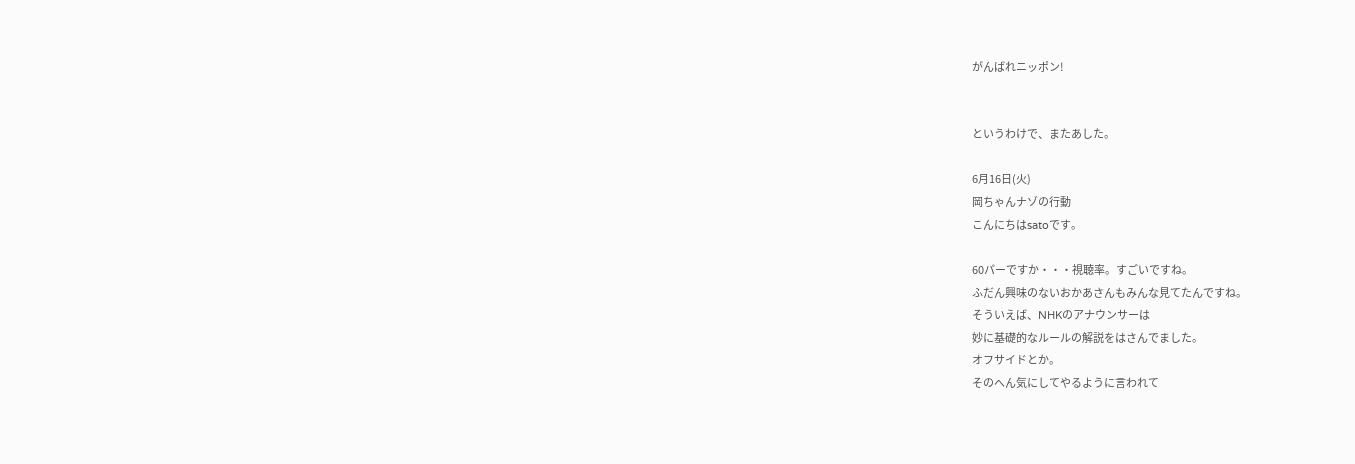がんばれニッポン!


というわけで、またあした。

6月16日(火)
岡ちゃんナゾの行動
こんにちはsatoです。

60パーですか・・・視聴率。すごいですね。
ふだん興味のないおかあさんもみんな見てたんですね。
そういえば、NHKのアナウンサーは
妙に基礎的なルールの解説をはさんでました。
オフサイドとか。
そのへん気にしてやるように言われて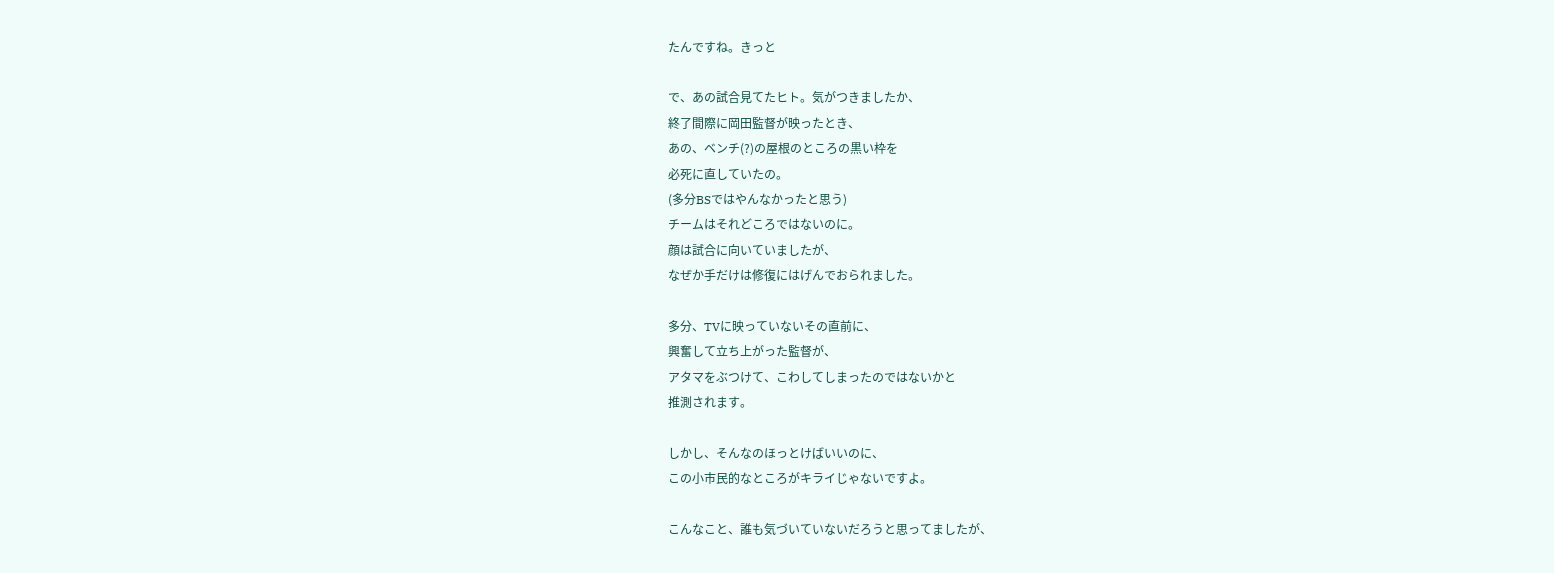たんですね。きっと

で、あの試合見てたヒト。気がつきましたか、
終了間際に岡田監督が映ったとき、
あの、ベンチ(?)の屋根のところの黒い枠を
必死に直していたの。
(多分BSではやんなかったと思う)
チームはそれどころではないのに。
顔は試合に向いていましたが、
なぜか手だけは修復にはげんでおられました。

多分、TVに映っていないその直前に、
興奮して立ち上がった監督が、
アタマをぶつけて、こわしてしまったのではないかと
推測されます。

しかし、そんなのほっとけばいいのに、
この小市民的なところがキライじゃないですよ。

こんなこと、誰も気づいていないだろうと思ってましたが、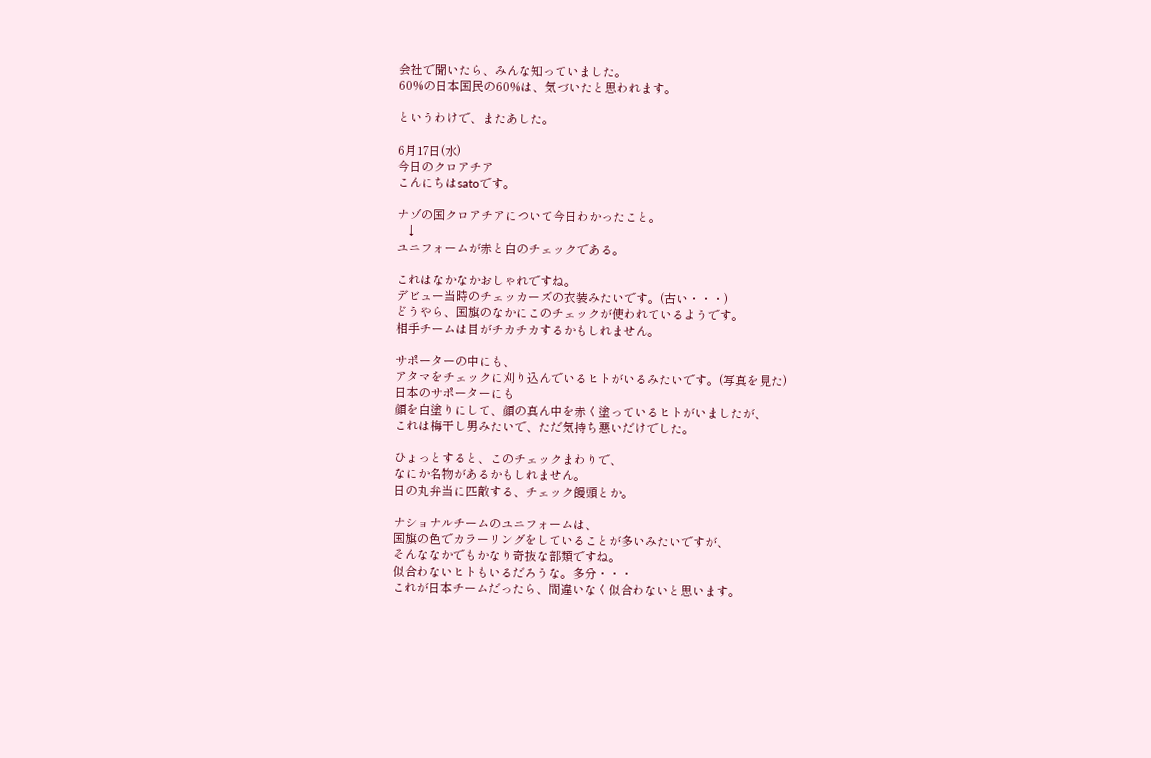会社で聞いたら、みんな知っていました。
60%の日本国民の60%は、気づいたと思われます。

というわけで、またあした。

6月17日(水)
今日のクロアチア
こんにちはsatoです。

ナゾの国クロアチアについて今日わかったこと。
   ↓
ユニフォームが赤と白のチェックである。

これはなかなかおしゃれですね。
デビュー当時のチェッカーズの衣装みたいです。(古い・・・)
どうやら、国旗のなかにこのチェックが使われているようです。
相手チームは目がチカチカするかもしれません。

サポーターの中にも、
アタマをチェックに刈り込んでいるヒトがいるみたいです。(写真を見た)
日本のサポーターにも
顔を白塗りにして、顔の真ん中を赤く塗っているヒトがいましたが、
これは梅干し男みたいで、ただ気持ち悪いだけでした。

ひょっとすると、このチェックまわりで、
なにか名物があるかもしれません。
日の丸弁当に匹敵する、チェック饅頭とか。

ナショナルチームのユニフォームは、
国旗の色でカラーリングをしていることが多いみたいですが、
そんななかでもかなり奇抜な部類ですね。
似合わないヒトもいるだろうな。多分・・・
これが日本チームだったら、間違いなく似合わないと思います。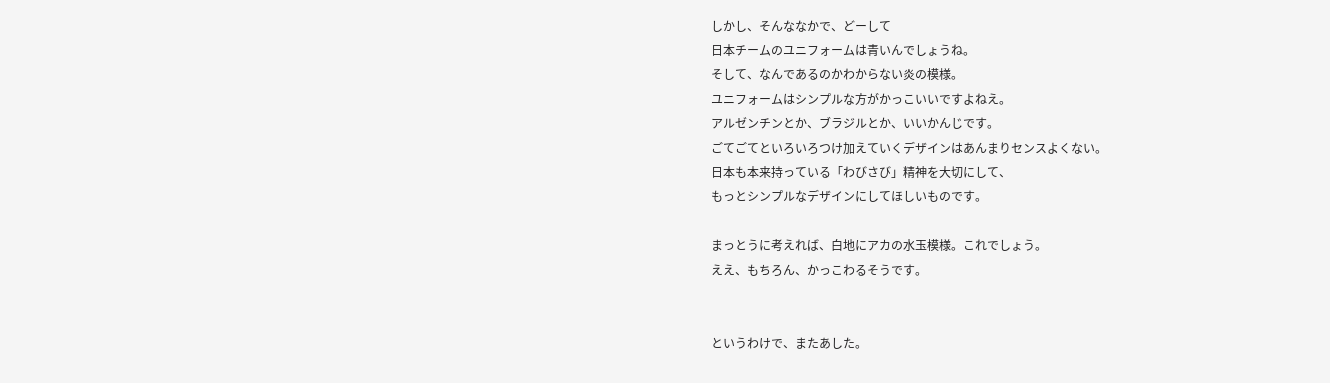しかし、そんななかで、どーして
日本チームのユニフォームは青いんでしょうね。
そして、なんであるのかわからない炎の模様。
ユニフォームはシンプルな方がかっこいいですよねえ。
アルゼンチンとか、ブラジルとか、いいかんじです。
ごてごてといろいろつけ加えていくデザインはあんまりセンスよくない。
日本も本来持っている「わびさび」精神を大切にして、
もっとシンプルなデザインにしてほしいものです。

まっとうに考えれば、白地にアカの水玉模様。これでしょう。
ええ、もちろん、かっこわるそうです。


というわけで、またあした。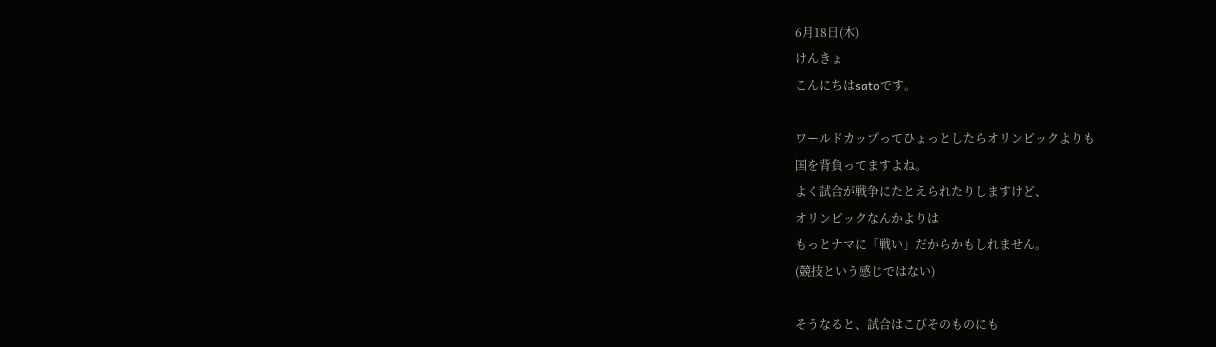6月18日(木)
けんきょ
こんにちはsatoです。

ワールドカップってひょっとしたらオリンピックよりも
国を背負ってますよね。
よく試合が戦争にたとえられたりしますけど、
オリンピックなんかよりは
もっとナマに「戦い」だからかもしれません。
(競技という感じではない)

そうなると、試合はこびそのものにも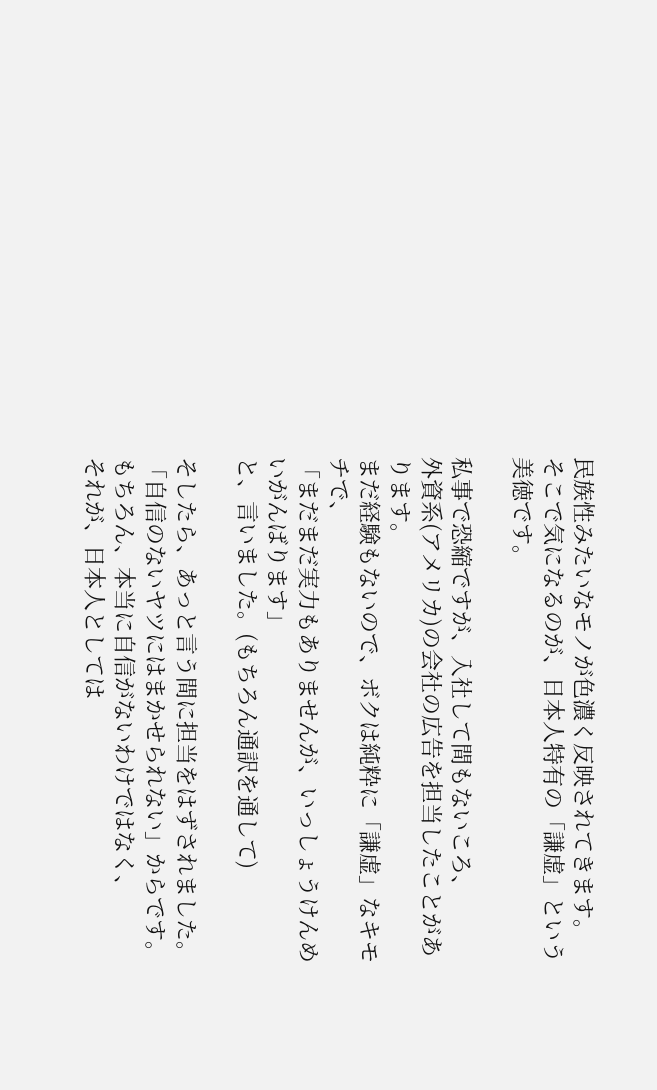民族性みたいなモノが色濃く反映されてきます。
そこで気になるのが、日本人特有の「謙虚」という美徳です。

私事で恐縮ですが、入社して間もないころ、
外資系(アメリカ)の会社の広告を担当したことがあります。
まだ経験もないので、ボクは純粋に「謙虚」なキモチで、
「まだまだ実力もありませんが、いっしょうけんめいがんばります」
と、言いました。(もちろん通訳を通して)

そしたら、あっと言う間に担当をはずされました。
「自信のないヤツにはまかせられない」からです。
もちろん、本当に自信がないわけではなく、
それが、日本人としては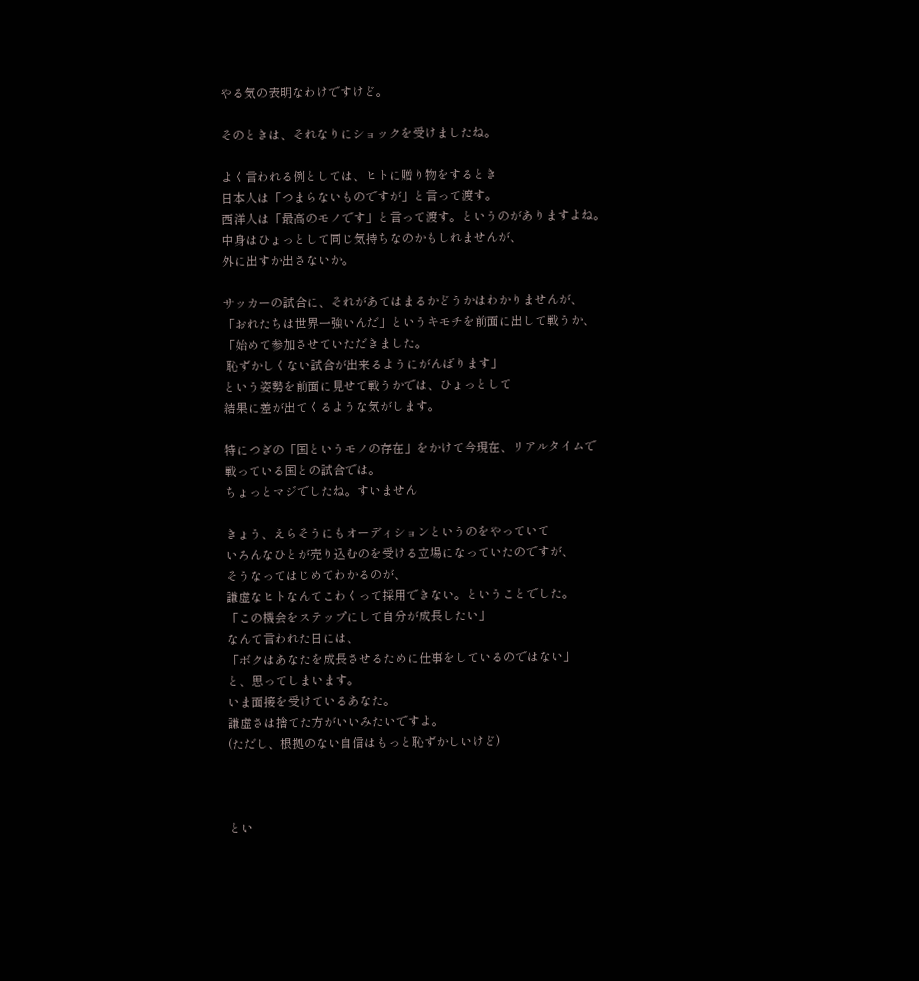やる気の表明なわけですけど。

そのときは、それなりにショックを受けましたね。

よく言われる例としては、ヒトに贈り物をするとき
日本人は「つまらないものですが」と言って渡す。
西洋人は「最高のモノです」と言って渡す。というのがありますよね。
中身はひょっとして同じ気持ちなのかもしれませんが、
外に出すか出さないか。

サッカーの試合に、それがあてはまるかどうかはわかりませんが、
「おれたちは世界一強いんだ」というキモチを前面に出して戦うか、
「始めて参加させていただきました。
 恥ずかしくない試合が出来るようにがんばります」
という姿勢を前面に見せて戦うかでは、ひょっとして
結果に差が出てくるような気がします。

特につぎの「国というモノの存在」をかけて今現在、リアルタイムで
戦っている国との試合では。
ちょっとマジでしたね。すいません

きょう、えらそうにもオーディションというのをやっていて
いろんなひとが売り込むのを受ける立場になっていたのですが、
そうなってはじめてわかるのが、
謙虚なヒトなんてこわくって採用できない。ということでした。
「この機会をステップにして自分が成長したい」
なんて言われた日には、
「ボクはあなたを成長させるために仕事をしているのではない」
と、思ってしまいます。
いま面接を受けているあなた。
謙虚さは捨てた方がいいみたいですよ。
(ただし、根拠のない自信はもっと恥ずかしいけど)



とい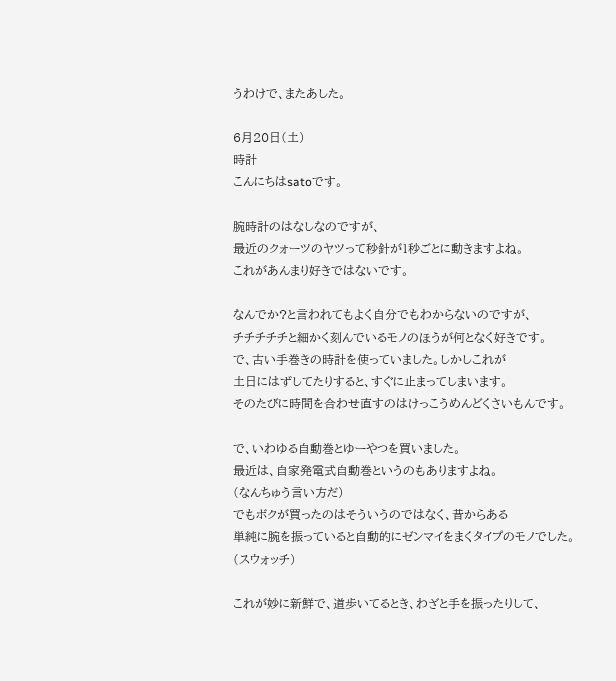うわけで、またあした。

6月20日(土)
時計
こんにちはsatoです。

腕時計のはなしなのですが、
最近のクォーツのヤツって秒針が1秒ごとに動きますよね。
これがあんまり好きではないです。

なんでか?と言われてもよく自分でもわからないのですが、
チチチチチと細かく刻んでいるモノのほうが何となく好きです。
で、古い手巻きの時計を使っていました。しかしこれが
土日にはずしてたりすると、すぐに止まってしまいます。
そのたびに時間を合わせ直すのはけっこうめんどくさいもんです。

で、いわゆる自動巻とゆーやつを買いました。
最近は、自家発電式自動巻というのもありますよね。
(なんちゅう言い方だ)
でもボクが買ったのはそういうのではなく、昔からある
単純に腕を振っていると自動的にゼンマイをまくタイプのモノでした。
(スウォッチ)

これが妙に新鮮で、道歩いてるとき、わざと手を振ったりして、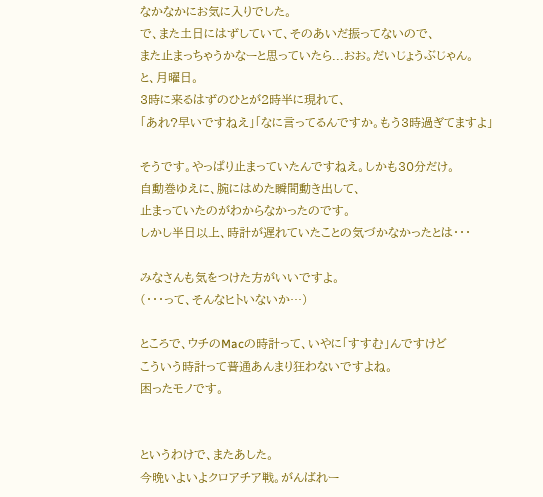なかなかにお気に入りでした。
で、また土日にはずしていて、そのあいだ振ってないので、
また止まっちゃうかなーと思っていたら...おお。だいじょうぶじゃん。
と、月曜日。
3時に来るはずのひとが2時半に現れて、
「あれ?早いですねえ」「なに言ってるんですか。もう3時過ぎてますよ」

そうです。やっぱり止まっていたんですねえ。しかも30分だけ。
自動巻ゆえに、腕にはめた瞬間動き出して、
止まっていたのがわからなかったのです。
しかし半日以上、時計が遅れていたことの気づかなかったとは・・・

みなさんも気をつけた方がいいですよ。
(・・・って、そんなヒトいないか…)

ところで、ウチのMacの時計って、いやに「すすむ」んですけど
こういう時計って普通あんまり狂わないですよね。
困ったモノです。


というわけで、またあした。
今晩いよいよクロアチア戦。がんばれー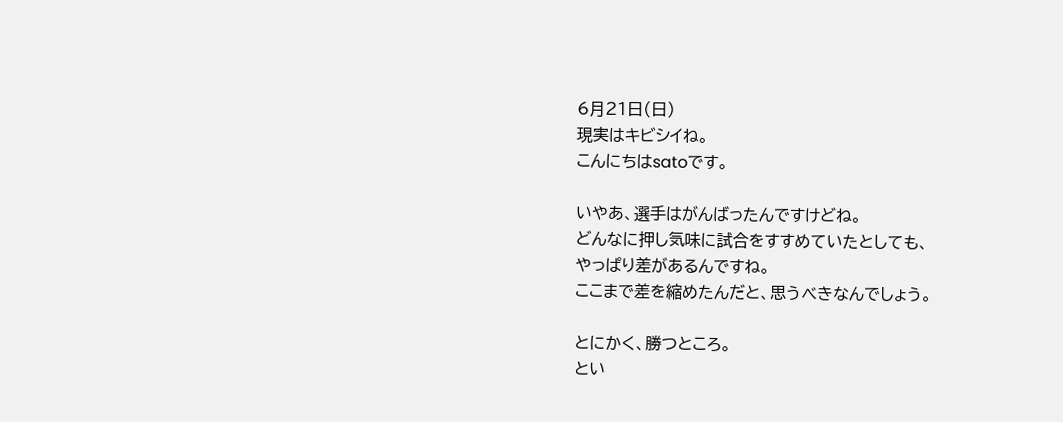6月21日(日)
現実はキビシイね。
こんにちはsatoです。

いやあ、選手はがんばったんですけどね。
どんなに押し気味に試合をすすめていたとしても、
やっぱり差があるんですね。
ここまで差を縮めたんだと、思うべきなんでしょう。

とにかく、勝つところ。
とい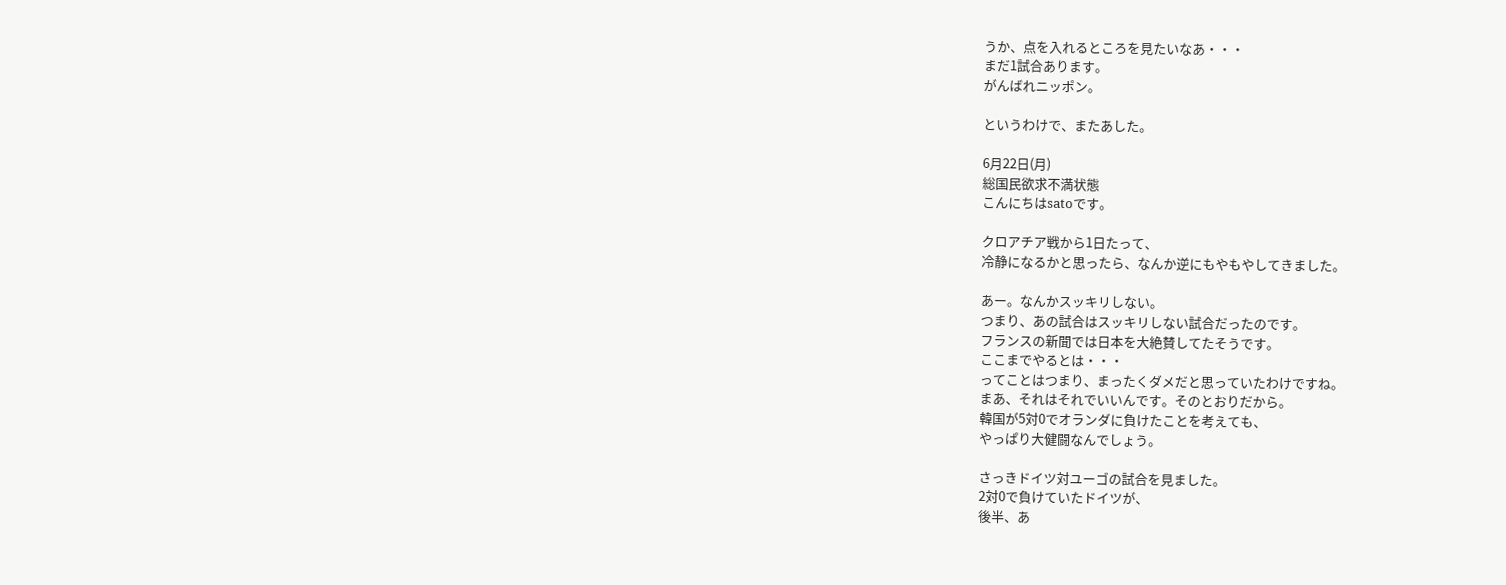うか、点を入れるところを見たいなあ・・・
まだ1試合あります。
がんばれニッポン。

というわけで、またあした。

6月22日(月)
総国民欲求不満状態
こんにちはsatoです。

クロアチア戦から1日たって、
冷静になるかと思ったら、なんか逆にもやもやしてきました。

あー。なんかスッキリしない。
つまり、あの試合はスッキリしない試合だったのです。
フランスの新聞では日本を大絶賛してたそうです。
ここまでやるとは・・・
ってことはつまり、まったくダメだと思っていたわけですね。
まあ、それはそれでいいんです。そのとおりだから。
韓国が5対0でオランダに負けたことを考えても、
やっぱり大健闘なんでしょう。

さっきドイツ対ユーゴの試合を見ました。
2対0で負けていたドイツが、
後半、あ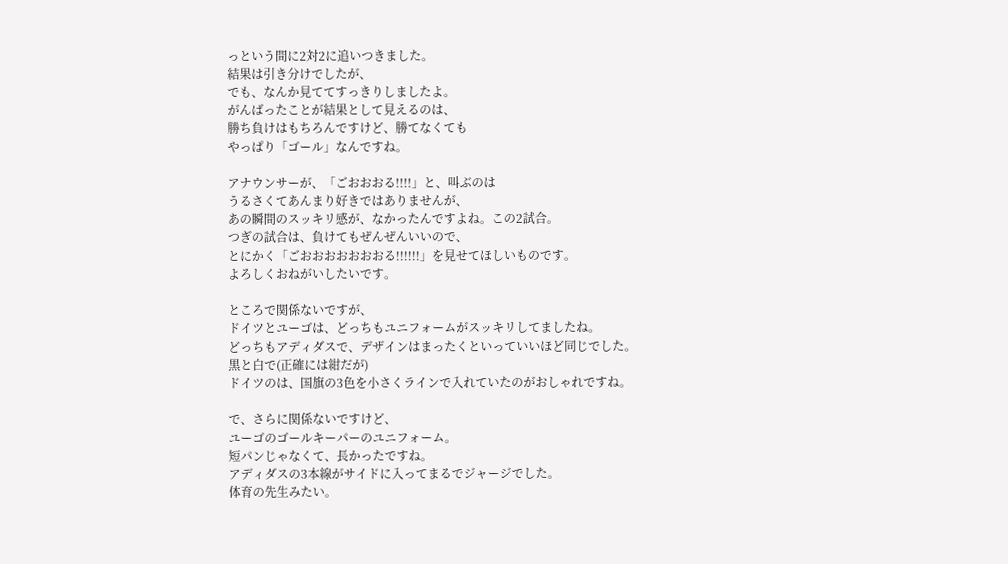っという間に2対2に追いつきました。
結果は引き分けでしたが、
でも、なんか見ててすっきりしましたよ。
がんばったことが結果として見えるのは、
勝ち負けはもちろんですけど、勝てなくても
やっぱり「ゴール」なんですね。

アナウンサーが、「ごおおおる!!!!」と、叫ぶのは
うるさくてあんまり好きではありませんが、
あの瞬間のスッキリ感が、なかったんですよね。この2試合。
つぎの試合は、負けてもぜんぜんいいので、
とにかく「ごおおおおおおおる!!!!!!」を見せてほしいものです。
よろしくおねがいしたいです。

ところで関係ないですが、
ドイツとユーゴは、どっちもユニフォームがスッキリしてましたね。
どっちもアディダスで、デザインはまったくといっていいほど同じでした。
黒と白で(正確には紺だが)
ドイツのは、国旗の3色を小さくラインで入れていたのがおしゃれですね。

で、さらに関係ないですけど、
ユーゴのゴールキーパーのユニフォーム。
短パンじゃなくて、長かったですね。
アディダスの3本線がサイドに入ってまるでジャージでした。
体育の先生みたい。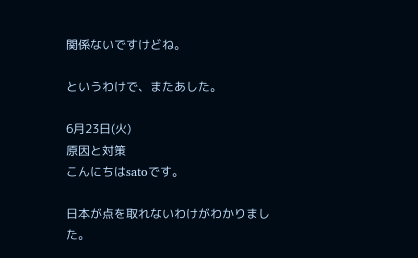関係ないですけどね。

というわけで、またあした。

6月23日(火)
原因と対策
こんにちはsatoです。

日本が点を取れないわけがわかりました。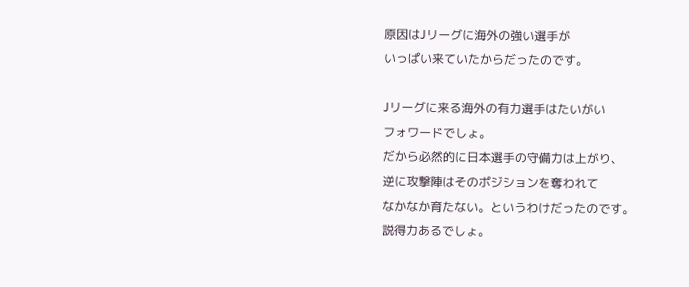原因はJリーグに海外の強い選手が
いっぱい来ていたからだったのです。

Jリーグに来る海外の有力選手はたいがい
フォワードでしょ。
だから必然的に日本選手の守備力は上がり、
逆に攻撃陣はそのポジションを奪われて
なかなか育たない。というわけだったのです。
説得力あるでしょ。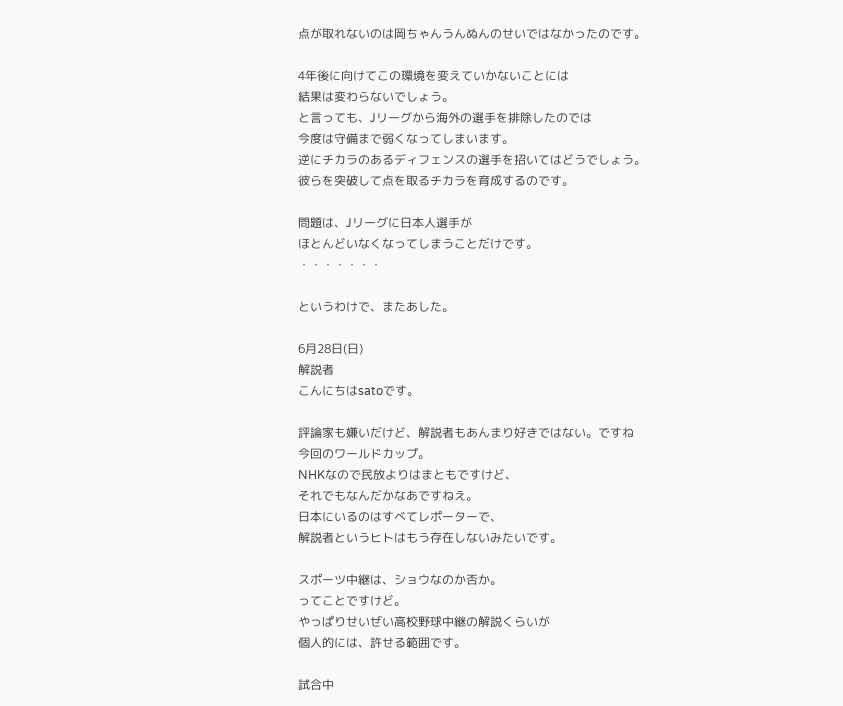点が取れないのは岡ちゃんうんぬんのせいではなかったのです。

4年後に向けてこの環境を変えていかないことには
結果は変わらないでしょう。
と言っても、Jリーグから海外の選手を排除したのでは
今度は守備まで弱くなってしまいます。
逆にチカラのあるディフェンスの選手を招いてはどうでしょう。
彼らを突破して点を取るチカラを育成するのです。

問題は、Jリーグに日本人選手が
ほとんどいなくなってしまうことだけです。
・・・・・・・

というわけで、またあした。

6月28日(日)
解説者
こんにちはsatoです。

評論家も嫌いだけど、解説者もあんまり好きではない。ですね
今回のワールドカップ。
NHKなので民放よりはまともですけど、
それでもなんだかなあですねえ。
日本にいるのはすべてレポーターで、
解説者というヒトはもう存在しないみたいです。

スポーツ中継は、ショウなのか否か。
ってことですけど。
やっぱりせいぜい高校野球中継の解説くらいが
個人的には、許せる範囲です。

試合中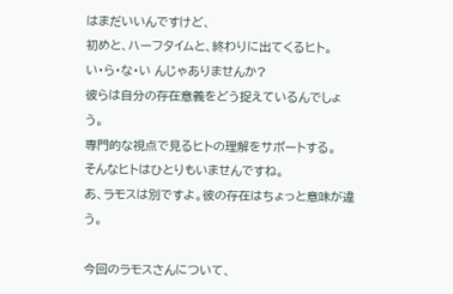はまだいいんですけど、
初めと、ハーフタイムと、終わりに出てくるヒト。
い・ら・な・い んじゃありませんか?
彼らは自分の存在意義をどう捉えているんでしょう。
専門的な視点で見るヒトの理解をサポートする。
そんなヒトはひとりもいませんですね。
あ、ラモスは別ですよ。彼の存在はちょっと意味が違う。

今回のラモスさんについて、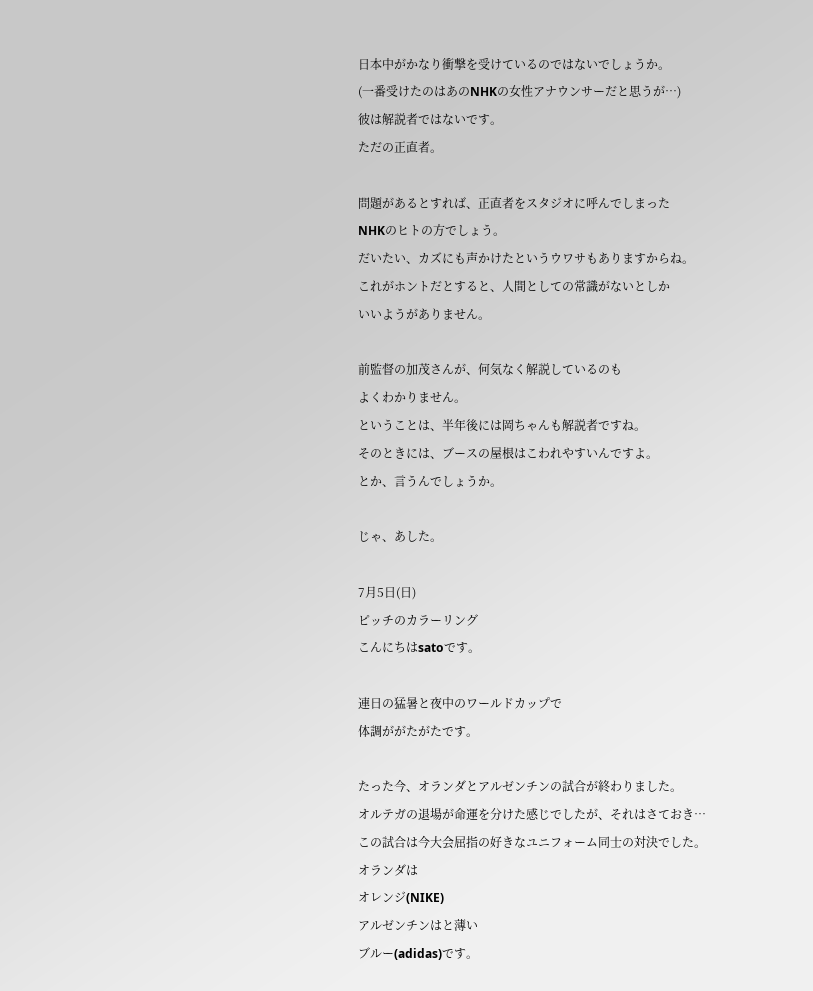日本中がかなり衝撃を受けているのではないでしょうか。
(一番受けたのはあのNHKの女性アナウンサーだと思うが…)
彼は解説者ではないです。
ただの正直者。

問題があるとすれば、正直者をスタジオに呼んでしまった
NHKのヒトの方でしょう。
だいたい、カズにも声かけたというウワサもありますからね。
これがホントだとすると、人間としての常識がないとしか
いいようがありません。

前監督の加茂さんが、何気なく解説しているのも
よくわかりません。
ということは、半年後には岡ちゃんも解説者ですね。
そのときには、ブースの屋根はこわれやすいんですよ。
とか、言うんでしょうか。

じゃ、あした。

7月5日(日)
ピッチのカラーリング
こんにちはsatoです。

連日の猛暑と夜中のワールドカップで
体調ががたがたです。

たった今、オランダとアルゼンチンの試合が終わりました。
オルテガの退場が命運を分けた感じでしたが、それはさておき…
この試合は今大会屈指の好きなユニフォーム同士の対決でした。
オランダは
オレンジ(NIKE)
アルゼンチンはと薄い
ブルー(adidas)です。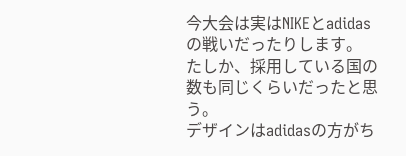今大会は実はNIKEとadidasの戦いだったりします。
たしか、採用している国の数も同じくらいだったと思う。
デザインはadidasの方がち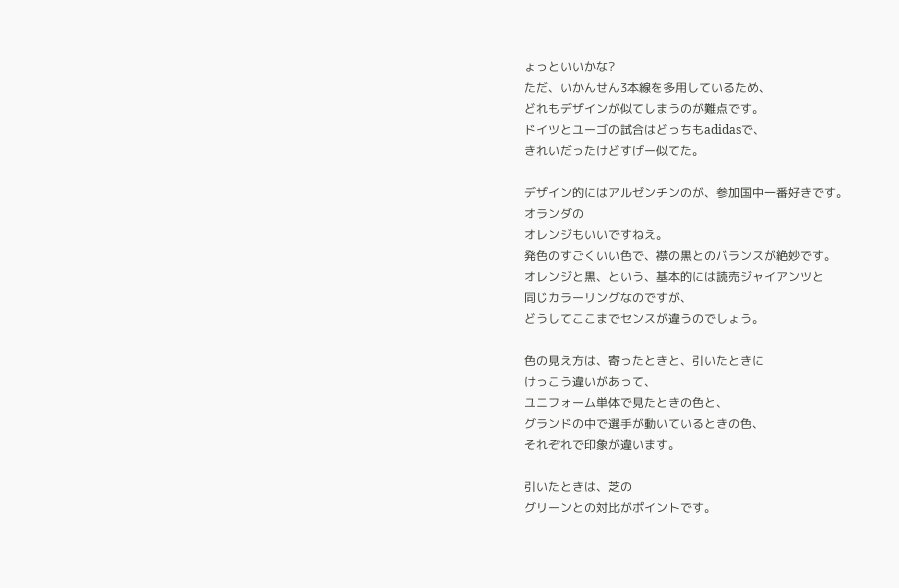ょっといいかな?
ただ、いかんせん3本線を多用しているため、
どれもデザインが似てしまうのが難点です。
ドイツとユーゴの試合はどっちもadidasで、
きれいだったけどすげー似てた。

デザイン的にはアルゼンチンのが、参加国中一番好きです。
オランダの
オレンジもいいですねえ。
発色のすごくいい色で、襟の黒とのバランスが絶妙です。
オレンジと黒、という、基本的には読売ジャイアンツと
同じカラーリングなのですが、
どうしてここまでセンスが違うのでしょう。

色の見え方は、寄ったときと、引いたときに
けっこう違いがあって、
ユニフォーム単体で見たときの色と、
グランドの中で選手が動いているときの色、
それぞれで印象が違います。

引いたときは、芝の
グリーンとの対比がポイントです。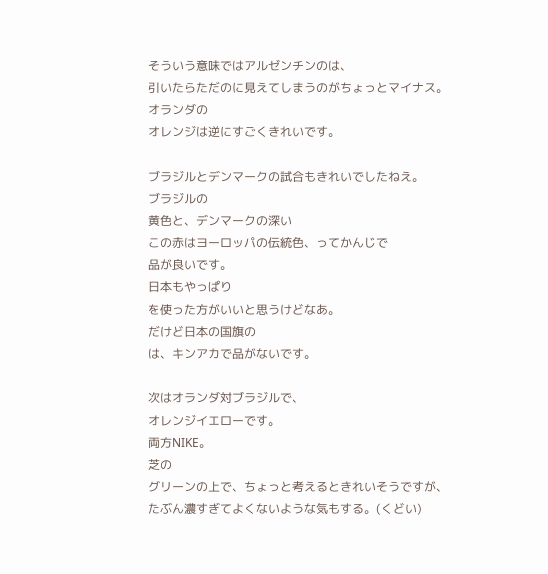そういう意味ではアルゼンチンのは、
引いたらただのに見えてしまうのがちょっとマイナス。
オランダの
オレンジは逆にすごくきれいです。

ブラジルとデンマークの試合もきれいでしたねえ。
ブラジルの
黄色と、デンマークの深い
この赤はヨーロッパの伝統色、ってかんじで
品が良いです。
日本もやっぱり
を使った方がいいと思うけどなあ。
だけど日本の国旗の
は、キンアカで品がないです。

次はオランダ対ブラジルで、
オレンジイエローです。
両方NIKE。
芝の
グリーンの上で、ちょっと考えるときれいそうですが、
たぶん濃すぎてよくないような気もする。(くどい)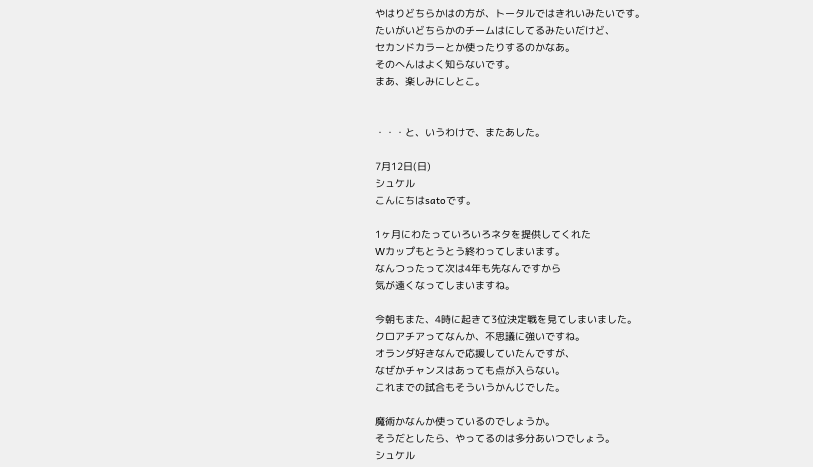やはりどちらかはの方が、トータルではきれいみたいです。
たいがいどちらかのチームはにしてるみたいだけど、
セカンドカラーとか使ったりするのかなあ。
そのへんはよく知らないです。
まあ、楽しみにしとこ。


・・・と、いうわけで、またあした。

7月12日(日)
シュケル
こんにちはsatoです。

1ヶ月にわたっていろいろネタを提供してくれた
Wカップもとうとう終わってしまいます。
なんつったって次は4年も先なんですから
気が遠くなってしまいますね。

今朝もまた、4時に起きて3位決定戦を見てしまいました。
クロアチアってなんか、不思議に強いですね。
オランダ好きなんで応援していたんですが、
なぜかチャンスはあっても点が入らない。
これまでの試合もそういうかんじでした。

魔術かなんか使っているのでしょうか。
そうだとしたら、やってるのは多分あいつでしょう。
シュケル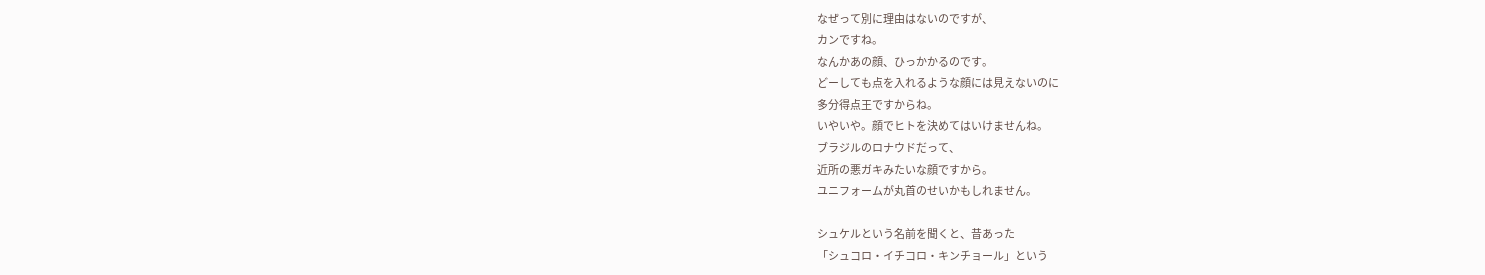なぜって別に理由はないのですが、
カンですね。
なんかあの顔、ひっかかるのです。
どーしても点を入れるような顔には見えないのに
多分得点王ですからね。
いやいや。顔でヒトを決めてはいけませんね。
ブラジルのロナウドだって、
近所の悪ガキみたいな顔ですから。
ユニフォームが丸首のせいかもしれません。

シュケルという名前を聞くと、昔あった
「シュコロ・イチコロ・キンチョール」という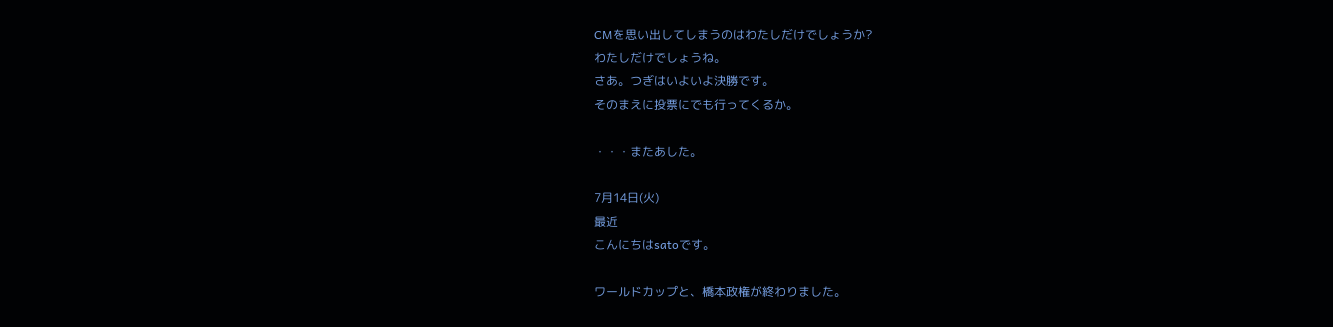CMを思い出してしまうのはわたしだけでしょうか?
わたしだけでしょうね。
さあ。つぎはいよいよ決勝です。
そのまえに投票にでも行ってくるか。

・・・またあした。

7月14日(火)
最近
こんにちはsatoです。

ワールドカップと、橋本政権が終わりました。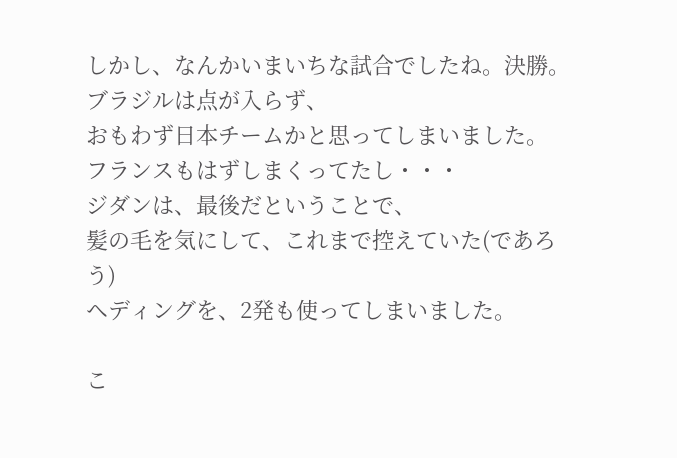しかし、なんかいまいちな試合でしたね。決勝。
ブラジルは点が入らず、
おもわず日本チームかと思ってしまいました。
フランスもはずしまくってたし・・・
ジダンは、最後だということで、
髪の毛を気にして、これまで控えていた(であろう)
ヘディングを、2発も使ってしまいました。

こ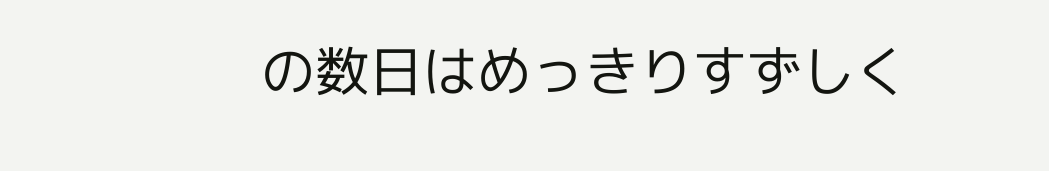の数日はめっきりすずしく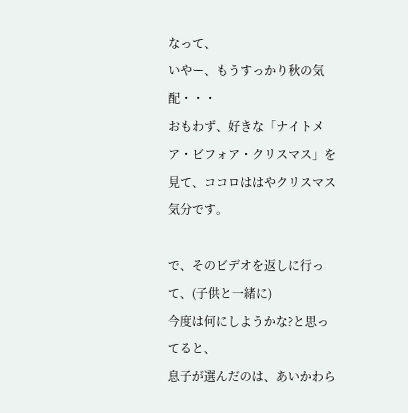なって、
いやー、もうすっかり秋の気配・・・
おもわず、好きな「ナイトメア・ビフォア・クリスマス」を
見て、ココロははやクリスマス気分です。

で、そのビデオを返しに行って、(子供と一緒に)
今度は何にしようかな?と思ってると、
息子が選んだのは、あいかわら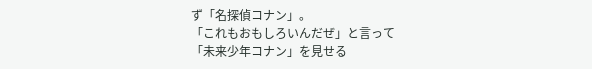ず「名探偵コナン」。
「これもおもしろいんだぜ」と言って
「未来少年コナン」を見せる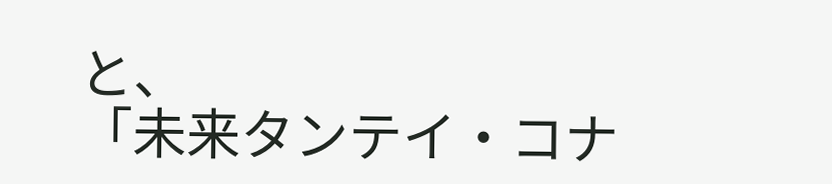と、
「未来タンテイ・コナ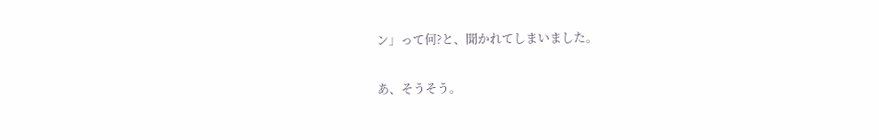ン」って何?と、聞かれてしまいました。

あ、そうそう。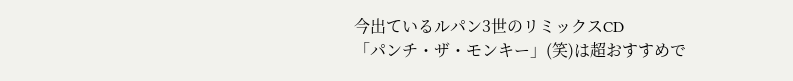今出ているルパン3世のリミックスCD
「パンチ・ザ・モンキー」(笑)は超おすすめで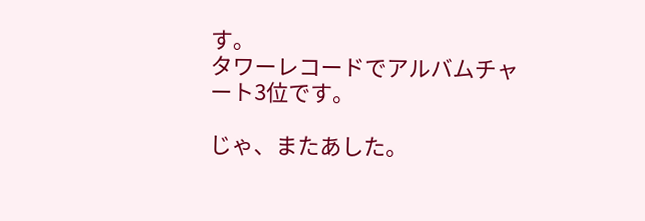す。
タワーレコードでアルバムチャート3位です。

じゃ、またあした。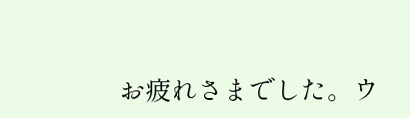お疲れさまでした。ウ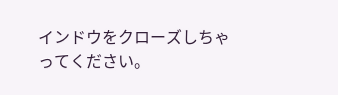インドウをクローズしちゃってください。